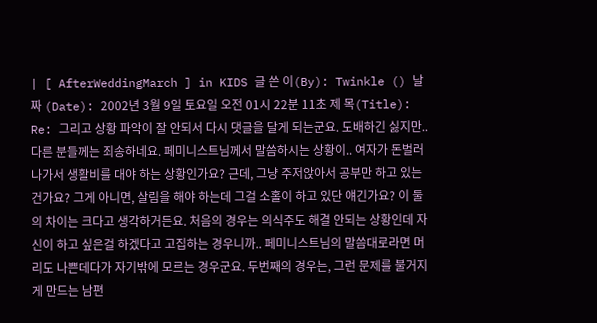| [ AfterWeddingMarch ] in KIDS 글 쓴 이(By): Twinkle () 날 짜 (Date): 2002년 3월 9일 토요일 오전 01시 22분 11초 제 목(Title): Re: 그리고 상황 파악이 잘 안되서 다시 댓글을 달게 되는군요. 도배하긴 싫지만.. 다른 분들께는 죄송하네요. 페미니스트님께서 말씀하시는 상황이.. 여자가 돈벌러 나가서 생활비를 대야 하는 상황인가요? 근데, 그냥 주저앉아서 공부만 하고 있는건가요? 그게 아니면, 살림을 해야 하는데 그걸 소홀이 하고 있단 얘긴가요? 이 둘의 차이는 크다고 생각하거든요. 처음의 경우는 의식주도 해결 안되는 상황인데 자신이 하고 싶은걸 하겠다고 고집하는 경우니까.. 페미니스트님의 말씀대로라면 머리도 나쁜데다가 자기밖에 모르는 경우군요. 두번째의 경우는, 그런 문제를 불거지게 만드는 남편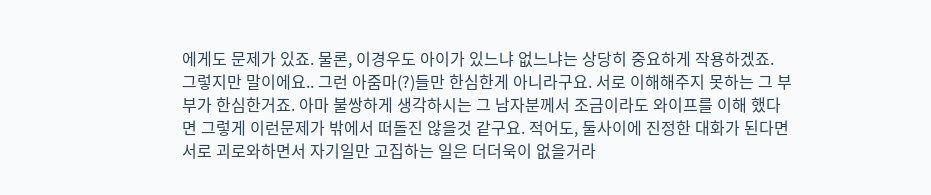에게도 문제가 있죠. 물론, 이경우도 아이가 있느냐 없느냐는 상당히 중요하게 작용하겠죠. 그렇지만 말이에요.. 그런 아줌마(?)들만 한심한게 아니라구요. 서로 이해해주지 못하는 그 부부가 한심한거죠. 아마 불쌍하게 생각하시는 그 남자분께서 조금이라도 와이프를 이해 했다면 그렇게 이런문제가 밖에서 떠돌진 않을것 같구요. 적어도, 둘사이에 진정한 대화가 된다면 서로 괴로와하면서 자기일만 고집하는 일은 더더욱이 없을거라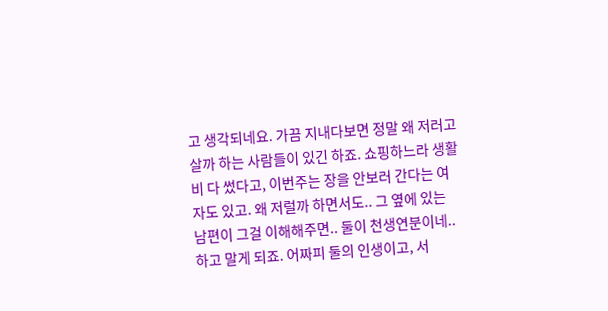고 생각되네요. 가끔 지내다보면 정말 왜 저러고 살까 하는 사람들이 있긴 하죠. 쇼핑하느라 생활비 다 썼다고, 이번주는 장을 안보러 간다는 여자도 있고. 왜 저럴까 하면서도.. 그 옆에 있는 남편이 그걸 이해해주면.. 둘이 천생연분이네.. 하고 말게 되죠. 어짜피 둘의 인생이고, 서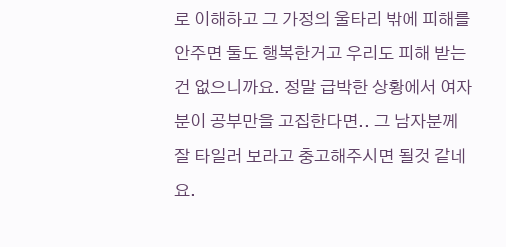로 이해하고 그 가정의 울타리 밖에 피해를 안주면 둘도 행복한거고 우리도 피해 받는건 없으니까요. 정말 급박한 상황에서 여자분이 공부만을 고집한다면.. 그 남자분께 잘 타일러 보라고 충고해주시면 될것 같네요.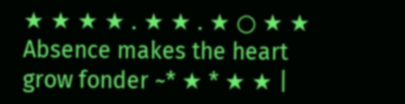★ ★ ★ ★ . ★ ★ . ★ ○ ★ ★ Absence makes the heart grow fonder ~* ★ * ★ ★ |